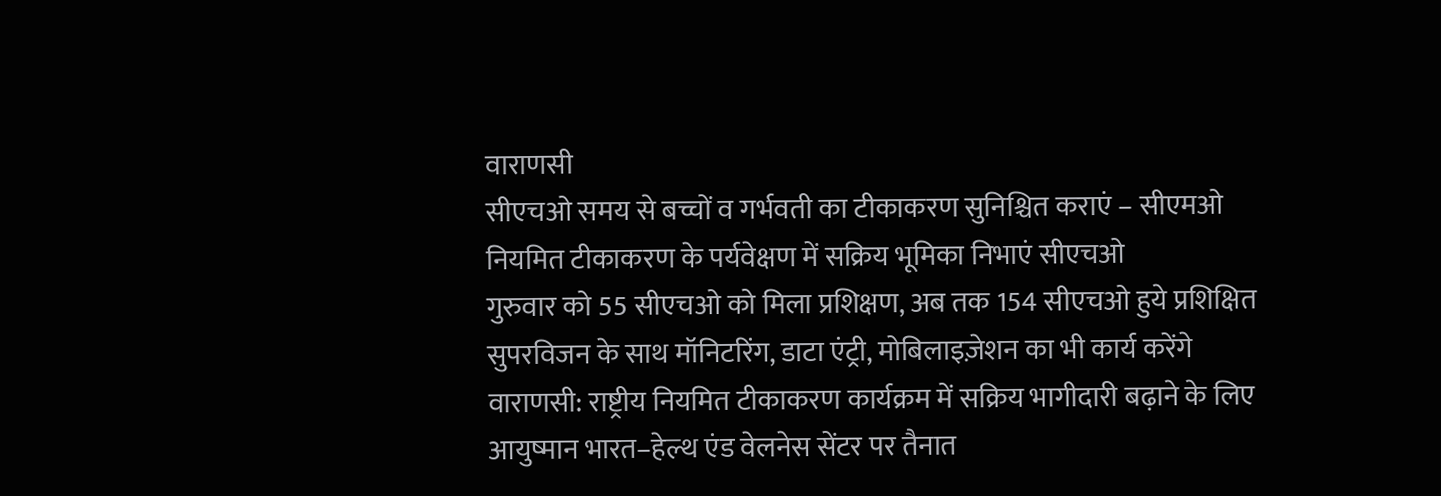वाराणसी
सीएचओ समय से बच्चों व गर्भवती का टीकाकरण सुनिश्चित कराएं – सीएमओ
नियमित टीकाकरण के पर्यवेक्षण में सक्रिय भूमिका निभाएं सीएचओ
गुरुवार को 55 सीएचओ को मिला प्रशिक्षण, अब तक 154 सीएचओ हुये प्रशिक्षित
सुपरविजन के साथ मॉनिटरिंग, डाटा एंट्री, मोबिलाइज़ेशन का भी कार्य करेंगे
वाराणसी: राष्ट्रीय नियमित टीकाकरण कार्यक्रम में सक्रिय भागीदारी बढ़ाने के लिए आयुष्मान भारत–हेल्थ एंड वेलनेस सेंटर पर तैनात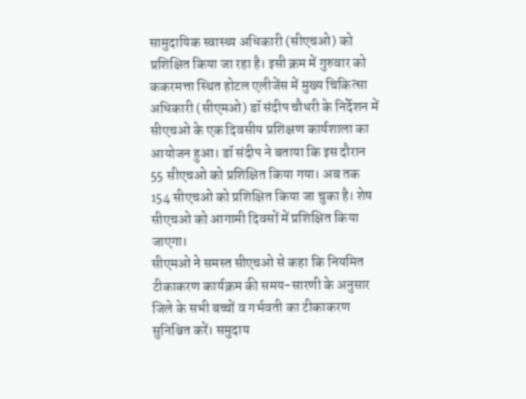सामुदायिक स्वास्थ्य अधिकारी (सीएचओ) को प्रशिक्षित किया जा रहा है। इसी क्रम में गुरुवार को ककरमत्ता स्थित होटल एलीजेंस में मुख्य चिकित्सा अधिकारी (सीएमओ) डॉ संदीप चौधरी के निर्देशन में सीएचओ के एक दिवसीय प्रशिक्षण कार्यशाला का आयोजन हुआ। डॉ संदीप ने बताया कि इस दौरान 55 सीएचओ को प्रशिक्षित किया गया। अब तक 154 सीएचओ को प्रशिक्षित किया जा चुका है। शेष सीएचओ को आगामी दिवसों में प्रशिक्षित किया जाएगा।
सीएमओ ने समस्त सीएचओ से कहा कि नियमित टीकाकरण कार्यक्रम की समय-सारणी के अनुसार जिले के सभी बच्चों व गर्भवती का टीकाकरण सुनिश्चित करें। समुदाय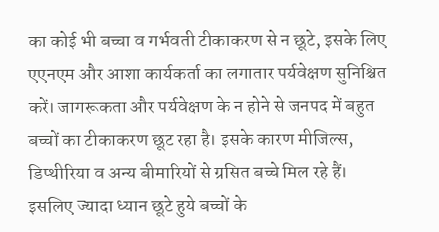का कोई भी बच्चा व गर्भवती टीकाकरण से न छूटे, इसके लिए एएनएम और आशा कार्यकर्ता का लगातार पर्यवेक्षण सुनिश्चित करें। जागरूकता और पर्यवेक्षण के न होने से जनपद में बहुत बच्चों का टीकाकरण छूट रहा है। इसके कारण मीजिल्स, डिप्थीरिया व अन्य बीमारियों से ग्रसित बच्चे मिल रहे हैं। इसलिए ज्यादा ध्यान छूटे हुये बच्चों के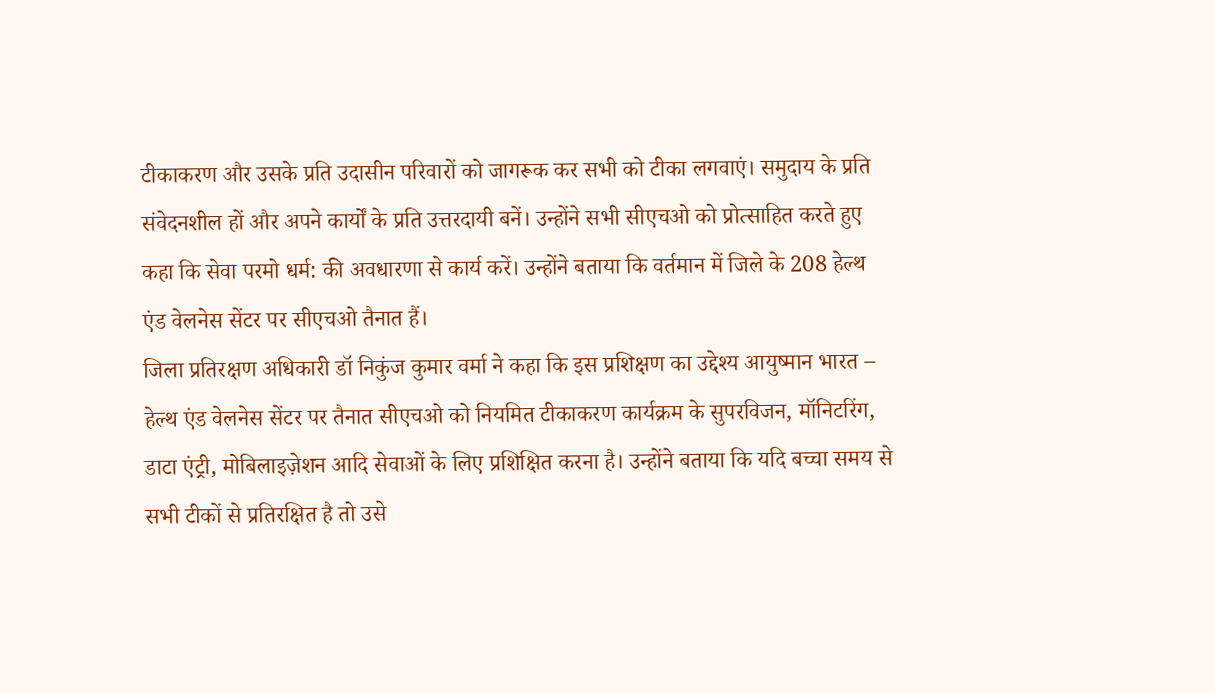टीकाकरण और उसके प्रति उदासीन परिवारों को जागरूक कर सभी को टीका लगवाएं। समुदाय के प्रति संवेदनशील हों और अपने कार्यों के प्रति उत्तरदायी बनें। उन्होंने सभी सीएचओ को प्रोत्साहित करते हुए कहा कि सेवा परमो धर्म: की अवधारणा से कार्य करें। उन्होंने बताया कि वर्तमान में जिले के 208 हेल्थ एंड वेलनेस सेंटर पर सीएचओ तैनात हैं।
जिला प्रतिरक्षण अधिकारी डॉ निकुंज कुमार वर्मा ने कहा कि इस प्रशिक्षण का उद्देश्य आयुष्मान भारत – हेल्थ एंड वेलनेस सेंटर पर तैनात सीएचओ को नियमित टीकाकरण कार्यक्रम के सुपरविजन, मॉनिटरिंग, डाटा एंट्री, मोबिलाइज़ेशन आदि सेवाओं के लिए प्रशिक्षित करना है। उन्होंने बताया कि यदि बच्चा समय से सभी टीकों से प्रतिरक्षित है तो उसे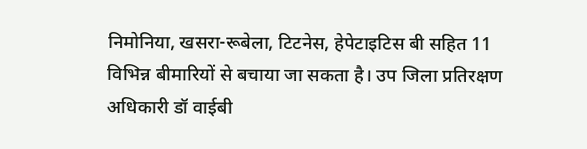निमोनिया, खसरा-रूबेला, टिटनेस, हेपेटाइटिस बी सहित 11 विभिन्न बीमारियों से बचाया जा सकता है। उप जिला प्रतिरक्षण अधिकारी डॉ वाईबी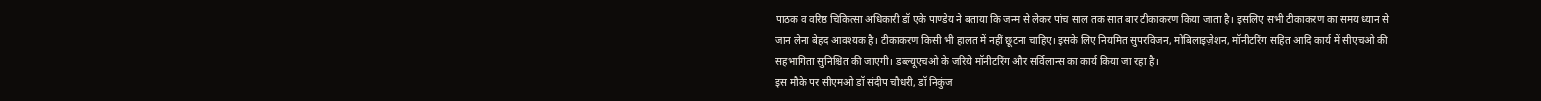पाठक व वरिष्ठ चिकित्सा अधिकारी डॉ एके पाण्डेय ने बताया कि जन्म से लेकर पांच साल तक सात बार टीकाकरण किया जाता है। इसलिए सभी टीकाकरण का समय ध्यान से जान लेना बेहद आवश्यक है। टीकाकरण किसी भी हालत में नहीं छूटना चाहिए। इसके लिए नियमित सुपरविजन, मोबिलाइज़ेशन, मॉनीटरिंग सहित आदि कार्य में सीएचओ की सहभागिता सुनिश्चित की जाएगी। डब्ल्यूएचओ के जरिये मॉनीटरिंग और सर्विलान्स का कार्य किया जा रहा है।
इस मौके पर सीएमओ डॉ संदीप चौधरी, डॉ निकुंज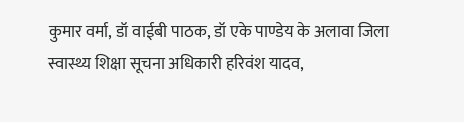कुमार वर्मा, डॉ वाईबी पाठक, डॉ एके पाण्डेय के अलावा जिला स्वास्थ्य शिक्षा सूचना अधिकारी हरिवंश यादव,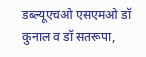डब्ल्यूएचओ एसएमओ डॉ कुनाल व डॉ सतरूपा,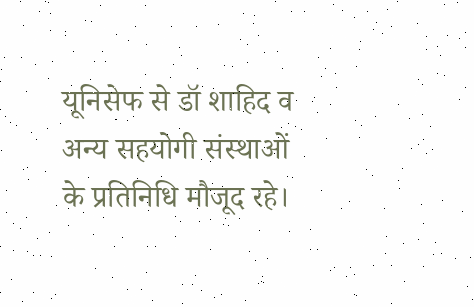यूनिसेफ से डॉ शाहिद व अन्य सहयोगी संस्थाओं के प्रतिनिधि मौजूद रहे।